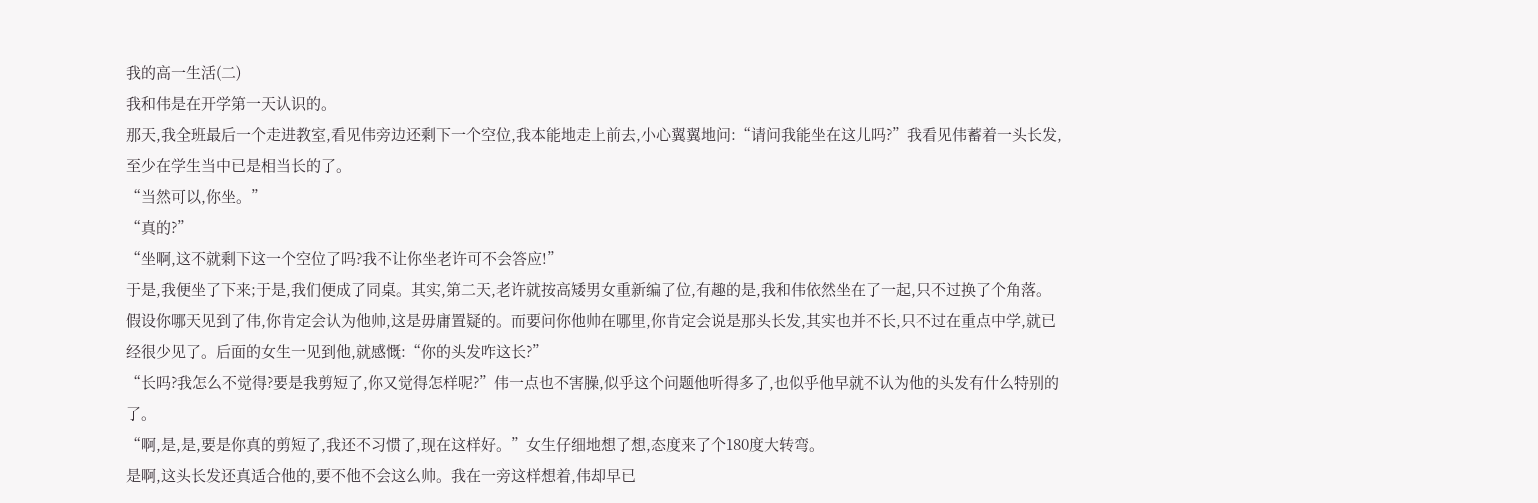我的高一生活(二)
我和伟是在开学第一天认识的。
那天,我全班最后一个走进教室,看见伟旁边还剩下一个空位,我本能地走上前去,小心翼翼地问:“请问我能坐在这儿吗?”我看见伟蓄着一头长发,至少在学生当中已是相当长的了。
“当然可以,你坐。”
“真的?”
“坐啊,这不就剩下这一个空位了吗?我不让你坐老许可不会答应!”
于是,我便坐了下来;于是,我们便成了同桌。其实,第二天,老许就按高矮男女重新编了位,有趣的是,我和伟依然坐在了一起,只不过换了个角落。
假设你哪天见到了伟,你肯定会认为他帅,这是毋庸置疑的。而要问你他帅在哪里,你肯定会说是那头长发,其实也并不长,只不过在重点中学,就已经很少见了。后面的女生一见到他,就感慨:“你的头发咋这长?”
“长吗?我怎么不觉得?要是我剪短了,你又觉得怎样呢?”伟一点也不害臊,似乎这个问题他听得多了,也似乎他早就不认为他的头发有什么特别的了。
“啊,是,是,要是你真的剪短了,我还不习惯了,现在这样好。”女生仔细地想了想,态度来了个180度大转弯。
是啊,这头长发还真适合他的,要不他不会这么帅。我在一旁这样想着,伟却早已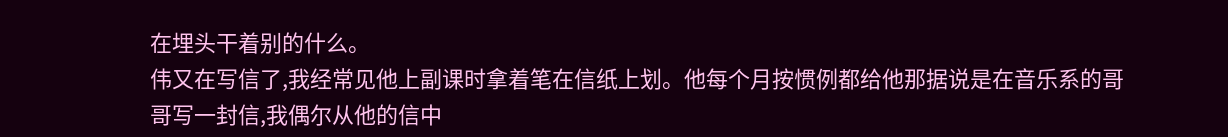在埋头干着别的什么。
伟又在写信了,我经常见他上副课时拿着笔在信纸上划。他每个月按惯例都给他那据说是在音乐系的哥哥写一封信,我偶尔从他的信中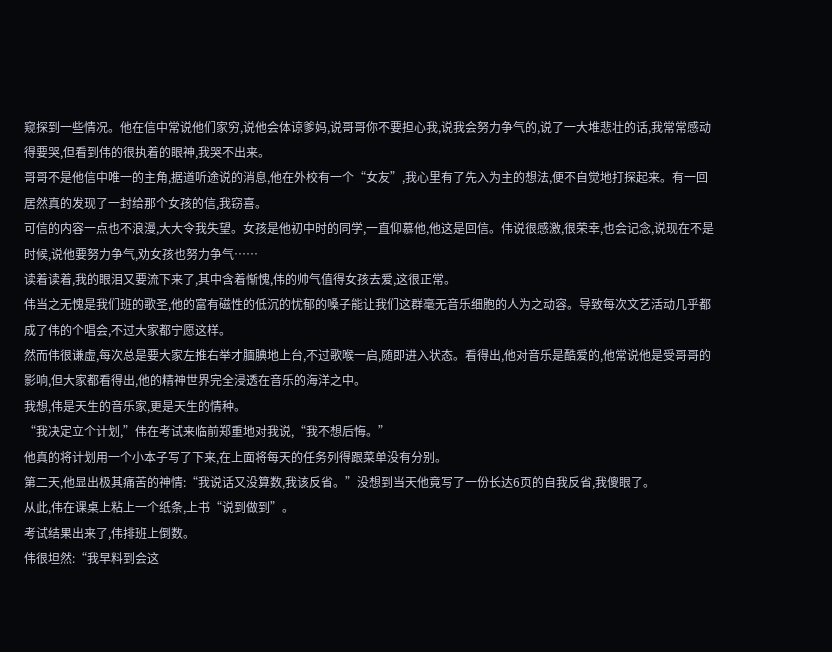窥探到一些情况。他在信中常说他们家穷,说他会体谅爹妈,说哥哥你不要担心我,说我会努力争气的,说了一大堆悲壮的话,我常常感动得要哭,但看到伟的很执着的眼神,我哭不出来。
哥哥不是他信中唯一的主角,据道听途说的消息,他在外校有一个“女友”,我心里有了先入为主的想法,便不自觉地打探起来。有一回居然真的发现了一封给那个女孩的信,我窃喜。
可信的内容一点也不浪漫,大大令我失望。女孩是他初中时的同学,一直仰慕他,他这是回信。伟说很感激,很荣幸,也会记念,说现在不是时候,说他要努力争气,劝女孩也努力争气……
读着读着,我的眼泪又要流下来了,其中含着惭愧,伟的帅气值得女孩去爱,这很正常。
伟当之无愧是我们班的歌圣,他的富有磁性的低沉的忧郁的嗓子能让我们这群毫无音乐细胞的人为之动容。导致每次文艺活动几乎都成了伟的个唱会,不过大家都宁愿这样。
然而伟很谦虚,每次总是要大家左推右举才腼腆地上台,不过歌喉一启,随即进入状态。看得出,他对音乐是酷爱的,他常说他是受哥哥的影响,但大家都看得出,他的精神世界完全浸透在音乐的海洋之中。
我想,伟是天生的音乐家,更是天生的情种。
“我决定立个计划,”伟在考试来临前郑重地对我说,“我不想后悔。”
他真的将计划用一个小本子写了下来,在上面将每天的任务列得跟菜单没有分别。
第二天,他显出极其痛苦的神情:“我说话又没算数,我该反省。”没想到当天他竟写了一份长达6页的自我反省,我傻眼了。
从此,伟在课桌上粘上一个纸条,上书“说到做到”。
考试结果出来了,伟排班上倒数。
伟很坦然:“我早料到会这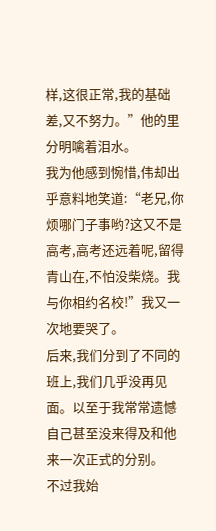样,这很正常,我的基础差,又不努力。”他的里分明噙着泪水。
我为他感到惋惜,伟却出乎意料地笑道:“老兄,你烦哪门子事哟?这又不是高考,高考还远着呢,留得青山在,不怕没柴烧。我与你相约名校!”我又一次地要哭了。
后来,我们分到了不同的班上,我们几乎没再见面。以至于我常常遗憾自己甚至没来得及和他来一次正式的分别。
不过我始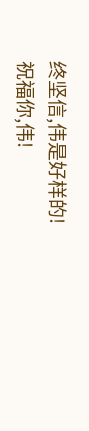终坚信,伟是好样的!
祝福你,伟!